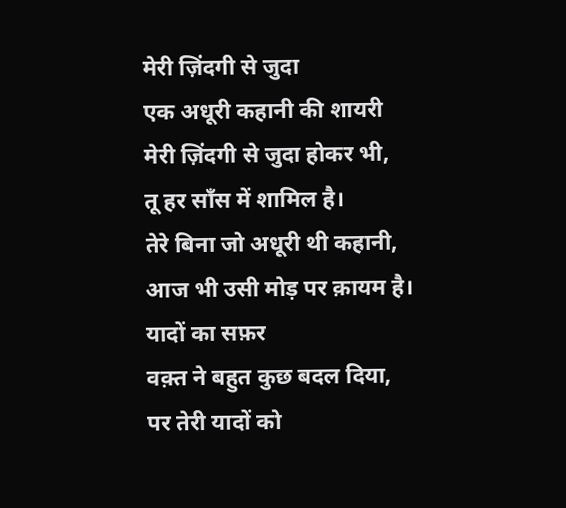मेरी ज़िंदगी से जुदा
एक अधूरी कहानी की शायरी
मेरी ज़िंदगी से जुदा होकर भी,
तू हर साँस में शामिल है।
तेरे बिना जो अधूरी थी कहानी,
आज भी उसी मोड़ पर क़ायम है।
यादों का सफ़र
वक़्त ने बहुत कुछ बदल दिया,
पर तेरी यादों को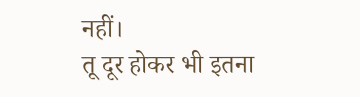नहीं।
तू दूर होकर भी इतना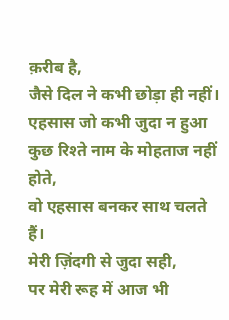क़रीब है,
जैसे दिल ने कभी छोड़ा ही नहीं।
एहसास जो कभी जुदा न हुआ
कुछ रिश्ते नाम के मोहताज नहीं होते,
वो एहसास बनकर साथ चलते हैं।
मेरी ज़िंदगी से जुदा सही,
पर मेरी रूह में आज भी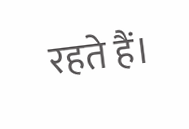रहते हैं।